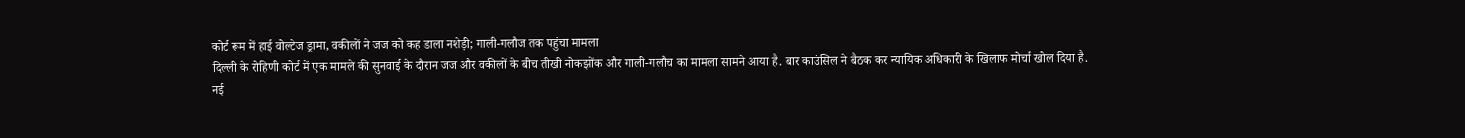कोर्ट रूम में हाई वोल्टेज ड्रामा, वकीलों ने जज को कह डाला नशेड़ी; गाली-गलौज तक पहुंचा मामला
दिल्ली के रोहिणी कोर्ट में एक मामले की सुनवाई के दौरान जज और वकीलों के बीच तीखी नोकझोंक और गाली-गलौच का मामला सामने आया है. बार काउंसिल ने बैठक कर न्यायिक अधिकारी के खिलाफ मोर्चा खोल दिया है.
नई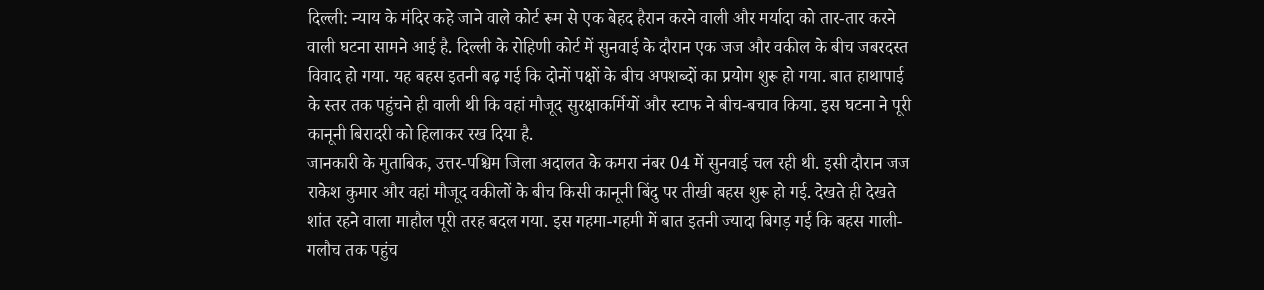दिल्ली: न्याय के मंदिर कहे जाने वाले कोर्ट रूम से एक बेहद हैरान करने वाली और मर्यादा को तार-तार करने वाली घटना सामने आई है. दिल्ली के रोहिणी कोर्ट में सुनवाई के दौरान एक जज और वकील के बीच जबरदस्त विवाद हो गया. यह बहस इतनी बढ़ गई कि दोनों पक्षों के बीच अपशब्दों का प्रयोग शुरू हो गया. बात हाथापाई के स्तर तक पहुंचने ही वाली थी कि वहां मौजूद सुरक्षाकर्मियों और स्टाफ ने बीच-बचाव किया. इस घटना ने पूरी कानूनी बिरादरी को हिलाकर रख दिया है.
जानकारी के मुताबिक, उत्तर-पश्चिम जिला अदालत के कमरा नंबर 04 में सुनवाई चल रही थी. इसी दौरान जज राकेश कुमार और वहां मौजूद वकीलों के बीच किसी कानूनी बिंदु पर तीखी बहस शुरू हो गई. देखते ही देखते शांत रहने वाला माहौल पूरी तरह बदल गया. इस गहमा-गहमी में बात इतनी ज्यादा बिगड़ गई कि बहस गाली-गलौच तक पहुंच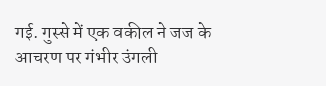गई. गुस्से में एक वकील ने जज के आचरण पर गंभीर उंगली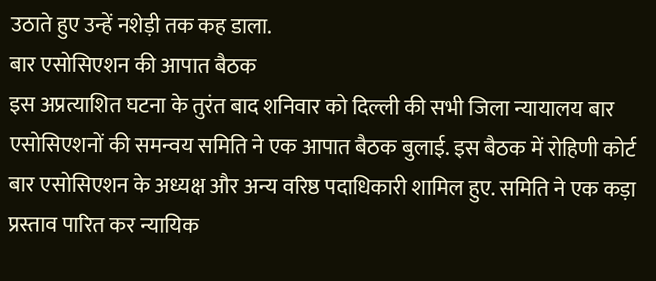उठाते हुए उन्हें नशेड़ी तक कह डाला.
बार एसोसिएशन की आपात बैठक
इस अप्रत्याशित घटना के तुरंत बाद शनिवार को दिल्ली की सभी जिला न्यायालय बार एसोसिएशनों की समन्वय समिति ने एक आपात बैठक बुलाई. इस बैठक में रोहिणी कोर्ट बार एसोसिएशन के अध्यक्ष और अन्य वरिष्ठ पदाधिकारी शामिल हुए. समिति ने एक कड़ा प्रस्ताव पारित कर न्यायिक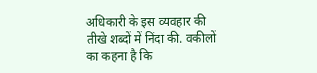अधिकारी के इस व्यवहार की तीखे शब्दों में निंदा की. वकीलों का कहना है कि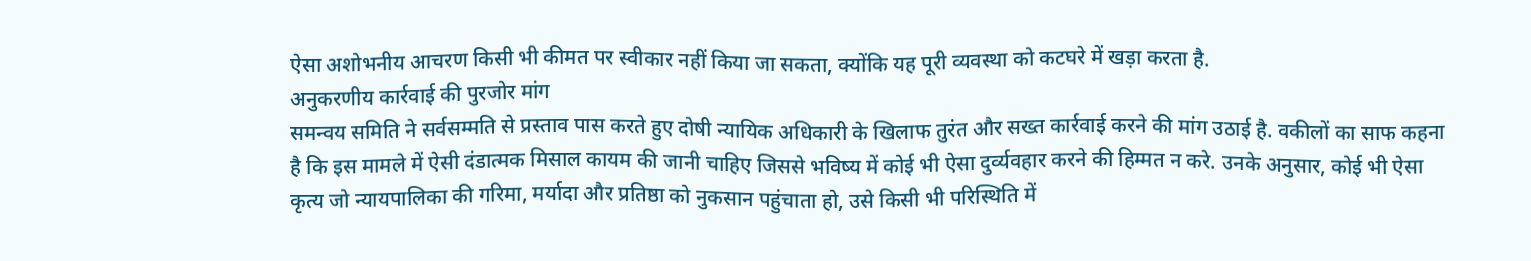ऐसा अशोभनीय आचरण किसी भी कीमत पर स्वीकार नहीं किया जा सकता, क्योंकि यह पूरी व्यवस्था को कटघरे में खड़ा करता है.
अनुकरणीय कार्रवाई की पुरजोर मांग
समन्वय समिति ने सर्वसम्मति से प्रस्ताव पास करते हुए दोषी न्यायिक अधिकारी के खिलाफ तुरंत और सख्त कार्रवाई करने की मांग उठाई है. वकीलों का साफ कहना है कि इस मामले में ऐसी दंडात्मक मिसाल कायम की जानी चाहिए जिससे भविष्य में कोई भी ऐसा दुर्व्यवहार करने की हिम्मत न करे. उनके अनुसार, कोई भी ऐसा कृत्य जो न्यायपालिका की गरिमा, मर्यादा और प्रतिष्ठा को नुकसान पहुंचाता हो, उसे किसी भी परिस्थिति में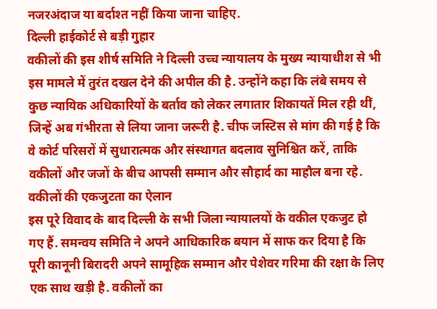नजरअंदाज या बर्दाश्त नहीं किया जाना चाहिए.
दिल्ली हाईकोर्ट से बड़ी गुहार
वकीलों की इस शीर्ष समिति ने दिल्ली उच्च न्यायालय के मुख्य न्यायाधीश से भी इस मामले में तुरंत दखल देने की अपील की है. उन्होंने कहा कि लंबे समय से कुछ न्यायिक अधिकारियों के बर्ताव को लेकर लगातार शिकायतें मिल रही थीं, जिन्हें अब गंभीरता से लिया जाना जरूरी है. चीफ जस्टिस से मांग की गई है कि वे कोर्ट परिसरों में सुधारात्मक और संस्थागत बदलाव सुनिश्चित करें, ताकि वकीलों और जजों के बीच आपसी सम्मान और सौहार्द का माहौल बना रहे.
वकीलों की एकजुटता का ऐलान
इस पूरे विवाद के बाद दिल्ली के सभी जिला न्यायालयों के वकील एकजुट हो गए हैं. समन्वय समिति ने अपने आधिकारिक बयान में साफ कर दिया है कि पूरी कानूनी बिरादरी अपने सामूहिक सम्मान और पेशेवर गरिमा की रक्षा के लिए एक साथ खड़ी है. वकीलों का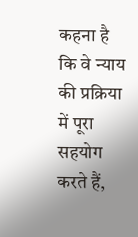कहना है कि वे न्याय की प्रक्रिया में पूरा सहयोग करते हैं,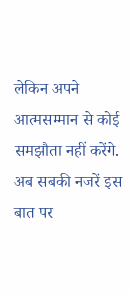लेकिन अपने आत्मसम्मान से कोई समझौता नहीं करेंगे. अब सबकी नजरें इस बात पर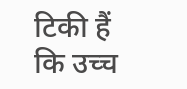टिकी हैं कि उच्च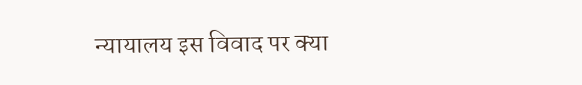न्यायालय इस विवाद पर क्या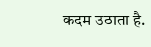कदम उठाता है.